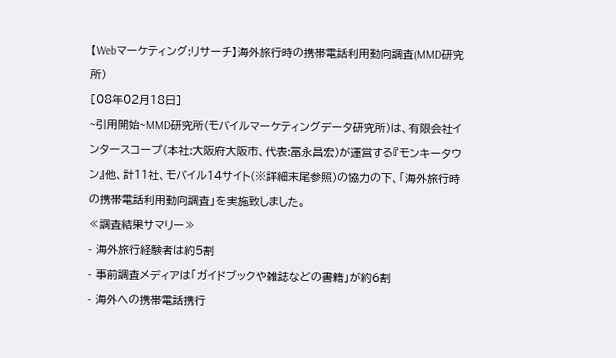【Webマーケティング:リサーチ】海外旅行時の携帯電話利用動向調査(MMD研究所)
[08年02月18日]
~引用開始~MMD研究所(モバイルマーケティングデータ研究所)は、有限会社インタースコープ(本社:大阪府大阪市、代表:冨永昌宏)が運営する『モンキータウン』他、計11社、モバイル14サイト(※詳細末尾参照)の協力の下、「海外旅行時の携帯電話利用動向調査」を実施致しました。
≪調査結果サマリー≫
- 海外旅行経験者は約5割
- 事前調査メディアは「ガイドブックや雑誌などの書籍」が約6割
- 海外への携帯電話携行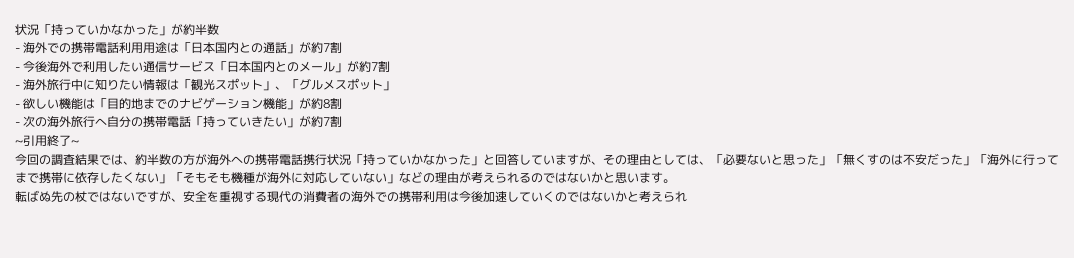状況「持っていかなかった」が約半数
- 海外での携帯電話利用用途は「日本国内との通話」が約7割
- 今後海外で利用したい通信サービス「日本国内とのメール」が約7割
- 海外旅行中に知りたい情報は「観光スポット」、「グルメスポット」
- 欲しい機能は「目的地までのナビゲーション機能」が約8割
- 次の海外旅行へ自分の携帯電話「持っていきたい」が約7割
~引用終了~
今回の調査結果では、約半数の方が海外への携帯電話携行状況「持っていかなかった」と回答していますが、その理由としては、「必要ないと思った」「無くすのは不安だった」「海外に行ってまで携帯に依存したくない」「そもそも機種が海外に対応していない」などの理由が考えられるのではないかと思います。
転ばぬ先の杖ではないですが、安全を重視する現代の消費者の海外での携帯利用は今後加速していくのではないかと考えられ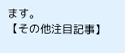ます。
【その他注目記事】